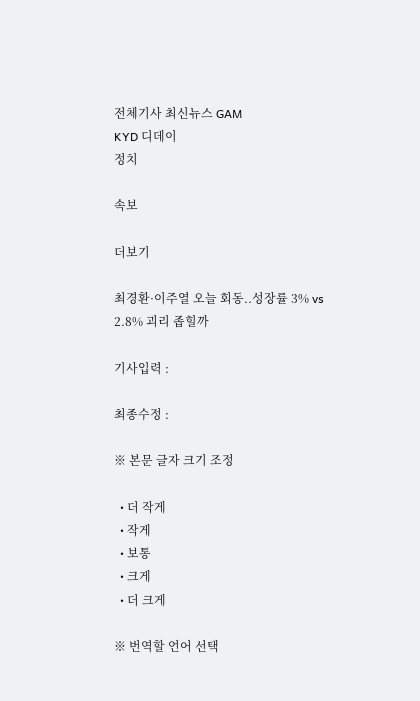전체기사 최신뉴스 GAM
KYD 디데이
정치

속보

더보기

최경환·이주열 오늘 회동..성장률 3% vs 2.8% 괴리 좁힐까

기사입력 :

최종수정 :

※ 본문 글자 크기 조정

  • 더 작게
  • 작게
  • 보통
  • 크게
  • 더 크게

※ 번역할 언어 선택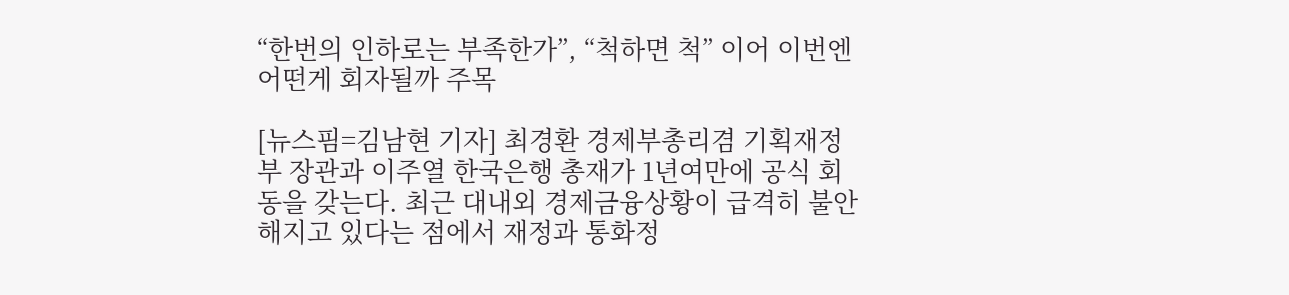“한번의 인하로는 부족한가”, “척하면 척” 이어 이번엔 어떤게 회자될까 주목

[뉴스핌=김남현 기자] 최경환 경제부총리겸 기획재정부 장관과 이주열 한국은행 총재가 1년여만에 공식 회동을 갖는다. 최근 대내외 경제금융상황이 급격히 불안해지고 있다는 점에서 재정과 통화정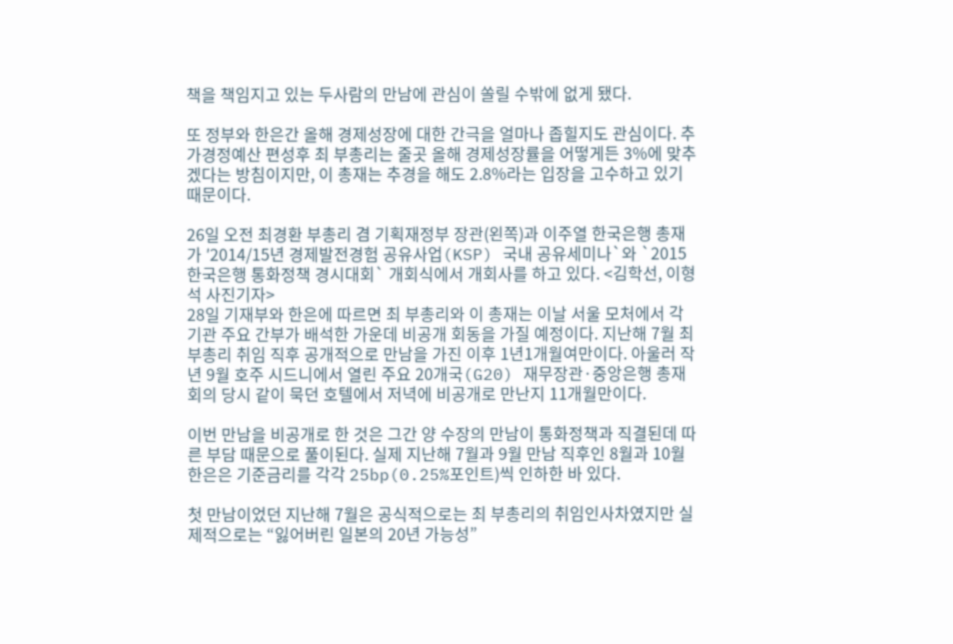책을 책임지고 있는 두사람의 만남에 관심이 쏠릴 수밖에 없게 됐다.

또 정부와 한은간 올해 경제성장에 대한 간극을 얼마나 좁힐지도 관심이다. 추가경정예산 편성후 최 부총리는 줄곳 올해 경제성장률을 어떻게든 3%에 맞추겠다는 방침이지만, 이 총재는 추경을 해도 2.8%라는 입장을 고수하고 있기 때문이다.

26일 오전 최경환 부총리 겸 기획재정부 장관(왼쪽)과 이주열 한국은행 총재가 ′2014/15년 경제발전경험 공유사업(KSP) 국내 공유세미나`와 `2015 한국은행 통화정책 경시대회` 개회식에서 개회사를 하고 있다. <김학선, 이형석 사진기자>
28일 기재부와 한은에 따르면 최 부총리와 이 총재는 이날 서울 모처에서 각 기관 주요 간부가 배석한 가운데 비공개 회동을 가질 예정이다. 지난해 7월 최 부총리 취임 직후 공개적으로 만남을 가진 이후 1년1개월여만이다. 아울러 작년 9월 호주 시드니에서 열린 주요 20개국(G20) 재무장관·중앙은행 총재회의 당시 같이 묵던 호텔에서 저녁에 비공개로 만난지 11개월만이다.

이번 만남을 비공개로 한 것은 그간 양 수장의 만남이 통화정책과 직결된데 따른 부담 때문으로 풀이된다. 실제 지난해 7월과 9월 만남 직후인 8월과 10월 한은은 기준금리를 각각 25bp(0.25%포인트)씩 인하한 바 있다.

첫 만남이었던 지난해 7월은 공식적으로는 최 부총리의 취임인사차였지만 실제적으로는 “잃어버린 일본의 20년 가능성”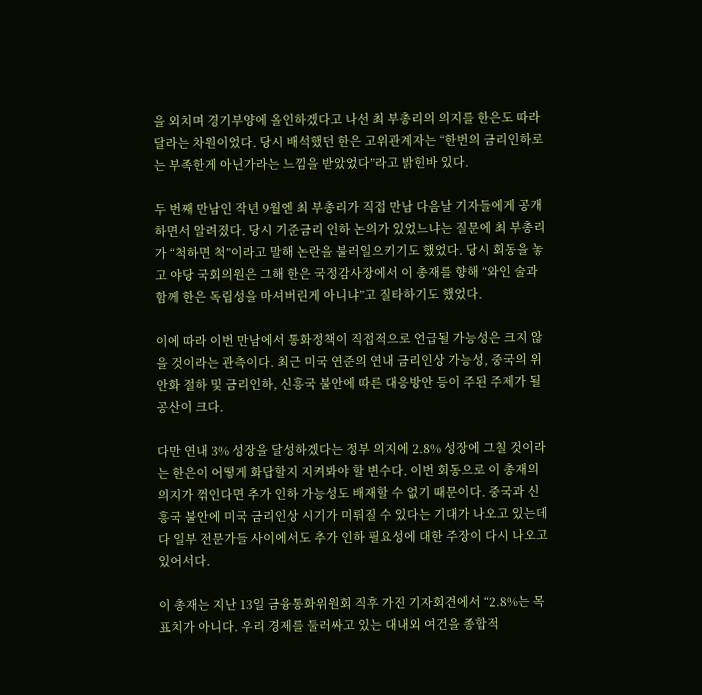을 외치며 경기부양에 올인하겠다고 나선 최 부총리의 의지를 한은도 따라달라는 차원이었다. 당시 배석했던 한은 고위관계자는 “한번의 금리인하로는 부족한게 아닌가라는 느낌을 받았었다”라고 밝힌바 있다.

두 번째 만남인 작년 9월엔 최 부총리가 직접 만남 다음날 기자들에게 공개하면서 알려졌다. 당시 기준금리 인하 논의가 있었느냐는 질문에 최 부총리가 “척하면 척”이라고 말해 논란을 불러일으키기도 했었다. 당시 회동을 놓고 야당 국회의원은 그해 한은 국정감사장에서 이 총재를 향해 “와인 술과 함께 한은 독립성을 마셔버린게 아니냐”고 질타하기도 했었다.

이에 따라 이번 만남에서 통화정책이 직접적으로 언급될 가능성은 크지 않을 것이라는 관측이다. 최근 미국 연준의 연내 금리인상 가능성, 중국의 위안화 절하 및 금리인하, 신흥국 불안에 따른 대응방안 등이 주된 주제가 될 공산이 크다.

다만 연내 3% 성장을 달성하겠다는 정부 의지에 2.8% 성장에 그칠 것이라는 한은이 어떻게 화답할지 지켜봐야 할 변수다. 이번 회동으로 이 총재의 의지가 꺾인다면 추가 인하 가능성도 배재할 수 없기 때문이다. 중국과 신흥국 불안에 미국 금리인상 시기가 미뤄질 수 있다는 기대가 나오고 있는데다 일부 전문가들 사이에서도 추가 인하 필요성에 대한 주장이 다시 나오고 있어서다.

이 총재는 지난 13일 금융통화위원회 직후 가진 기자회견에서 “2.8%는 목표치가 아니다. 우리 경제를 둘러싸고 있는 대내외 여건을 종합적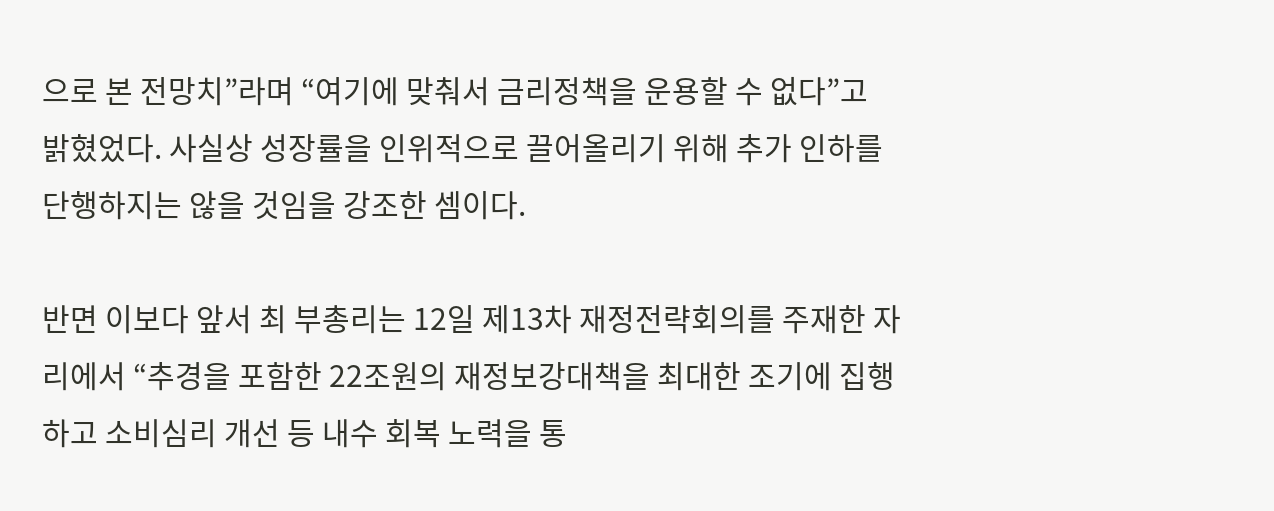으로 본 전망치”라며 “여기에 맞춰서 금리정책을 운용할 수 없다”고 밝혔었다. 사실상 성장률을 인위적으로 끌어올리기 위해 추가 인하를 단행하지는 않을 것임을 강조한 셈이다.

반면 이보다 앞서 최 부총리는 12일 제13차 재정전략회의를 주재한 자리에서 “추경을 포함한 22조원의 재정보강대책을 최대한 조기에 집행하고 소비심리 개선 등 내수 회복 노력을 통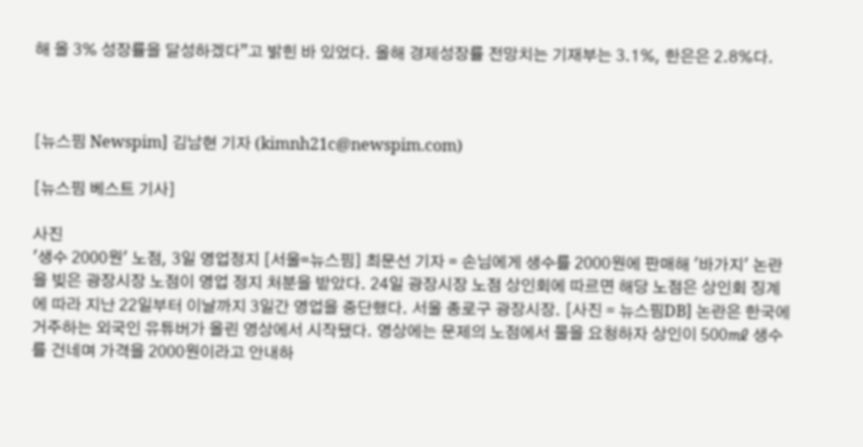해 올 3% 성장률을 달성하겠다”고 밝힌 바 있었다. 올해 경제성장률 전망치는 기재부는 3.1%, 한은은 2.8%다.



[뉴스핌 Newspim] 김남현 기자 (kimnh21c@newspim.com)

[뉴스핌 베스트 기사]

사진
'생수 2000원' 노점, 3일 영업정지 [서울=뉴스핌] 최문선 기자 = 손님에게 생수를 2000원에 판매해 '바가지' 논란을 빚은 광장시장 노점이 영업 정지 처분을 받았다. 24일 광장시장 노점 상인회에 따르면 해당 노점은 상인회 징계에 따라 지난 22일부터 이날까지 3일간 영업을 중단했다. 서울 종로구 광장시장. [사진 = 뉴스핌DB] 논란은 한국에 거주하는 외국인 유튜버가 올린 영상에서 시작됐다. 영상에는 문제의 노점에서 물을 요청하자 상인이 500㎖ 생수를 건네며 가격을 2000원이라고 안내하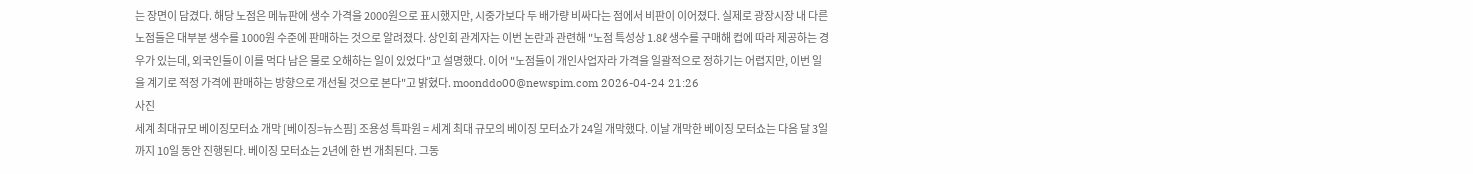는 장면이 담겼다. 해당 노점은 메뉴판에 생수 가격을 2000원으로 표시했지만, 시중가보다 두 배가량 비싸다는 점에서 비판이 이어졌다. 실제로 광장시장 내 다른 노점들은 대부분 생수를 1000원 수준에 판매하는 것으로 알려졌다. 상인회 관계자는 이번 논란과 관련해 "노점 특성상 1.8ℓ 생수를 구매해 컵에 따라 제공하는 경우가 있는데, 외국인들이 이를 먹다 남은 물로 오해하는 일이 있었다"고 설명했다. 이어 "노점들이 개인사업자라 가격을 일괄적으로 정하기는 어렵지만, 이번 일을 계기로 적정 가격에 판매하는 방향으로 개선될 것으로 본다"고 밝혔다. moonddo00@newspim.com 2026-04-24 21:26
사진
세계 최대규모 베이징모터쇼 개막 [베이징=뉴스핌] 조용성 특파원 = 세계 최대 규모의 베이징 모터쇼가 24일 개막했다. 이날 개막한 베이징 모터쇼는 다음 달 3일까지 10일 동안 진행된다. 베이징 모터쇼는 2년에 한 번 개최된다. 그동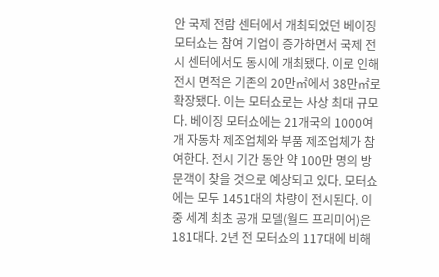안 국제 전람 센터에서 개최되었던 베이징 모터쇼는 참여 기업이 증가하면서 국제 전시 센터에서도 동시에 개최됐다. 이로 인해 전시 면적은 기존의 20만㎡에서 38만㎡로 확장됐다. 이는 모터쇼로는 사상 최대 규모다. 베이징 모터쇼에는 21개국의 1000여 개 자동차 제조업체와 부품 제조업체가 참여한다. 전시 기간 동안 약 100만 명의 방문객이 찾을 것으로 예상되고 있다. 모터쇼에는 모두 1451대의 차량이 전시된다. 이 중 세계 최초 공개 모델(월드 프리미어)은 181대다. 2년 전 모터쇼의 117대에 비해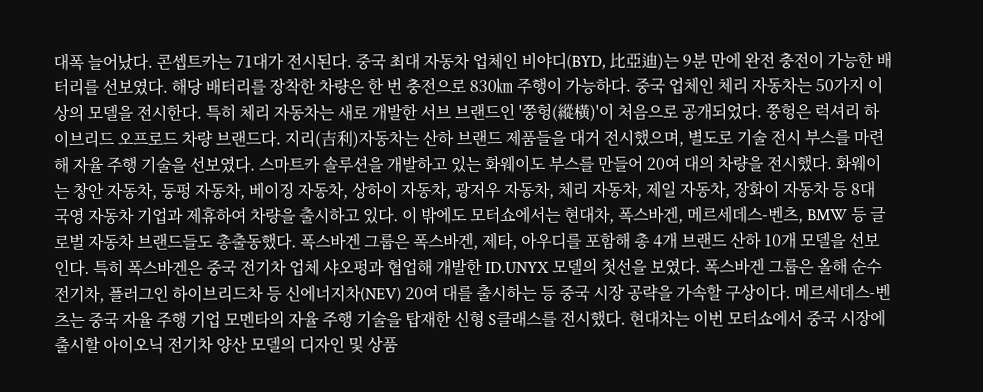대폭 늘어났다. 콘셉트카는 71대가 전시된다. 중국 최대 자동차 업체인 비야디(BYD, 比亞迪)는 9분 만에 완전 충전이 가능한 배터리를 선보였다. 해당 배터리를 장착한 차량은 한 번 충전으로 830㎞ 주행이 가능하다. 중국 업체인 체리 자동차는 50가지 이상의 모델을 전시한다. 특히 체리 자동차는 새로 개발한 서브 브랜드인 '쭝헝(縱橫)'이 처음으로 공개되었다. 쭝헝은 럭셔리 하이브리드 오프로드 차량 브랜드다. 지리(吉利)자동차는 산하 브랜드 제품들을 대거 전시했으며, 별도로 기술 전시 부스를 마련해 자율 주행 기술을 선보였다. 스마트카 솔루션을 개발하고 있는 화웨이도 부스를 만들어 20여 대의 차량을 전시했다. 화웨이는 창안 자동차, 둥펑 자동차, 베이징 자동차, 상하이 자동차, 광저우 자동차, 체리 자동차, 제일 자동차, 장화이 자동차 등 8대 국영 자동차 기업과 제휴하여 차량을 출시하고 있다. 이 밖에도 모터쇼에서는 현대차, 폭스바겐, 메르세데스-벤츠, BMW 등 글로벌 자동차 브랜드들도 총출동했다. 폭스바겐 그룹은 폭스바겐, 제타, 아우디를 포함해 총 4개 브랜드 산하 10개 모델을 선보인다. 특히 폭스바겐은 중국 전기차 업체 샤오펑과 협업해 개발한 ID.UNYX 모델의 첫선을 보였다. 폭스바겐 그룹은 올해 순수 전기차, 플러그인 하이브리드차 등 신에너지차(NEV) 20여 대를 출시하는 등 중국 시장 공략을 가속할 구상이다. 메르세데스-벤츠는 중국 자율 주행 기업 모멘타의 자율 주행 기술을 탑재한 신형 S클래스를 전시했다. 현대차는 이번 모터쇼에서 중국 시장에 출시할 아이오닉 전기차 양산 모델의 디자인 및 상품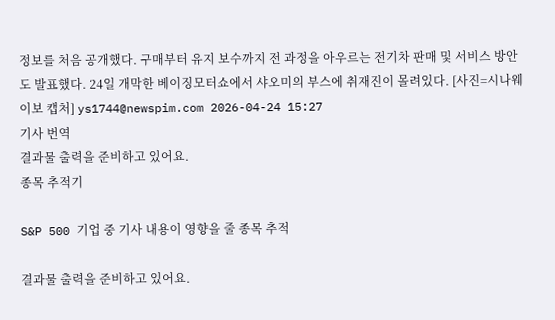정보를 처음 공개했다. 구매부터 유지 보수까지 전 과정을 아우르는 전기차 판매 및 서비스 방안도 발표했다. 24일 개막한 베이징모터쇼에서 샤오미의 부스에 취재진이 몰려있다. [사진=시나웨이보 캡처] ys1744@newspim.com 2026-04-24 15:27
기사 번역
결과물 출력을 준비하고 있어요.
종목 추적기

S&P 500 기업 중 기사 내용이 영향을 줄 종목 추적

결과물 출력을 준비하고 있어요.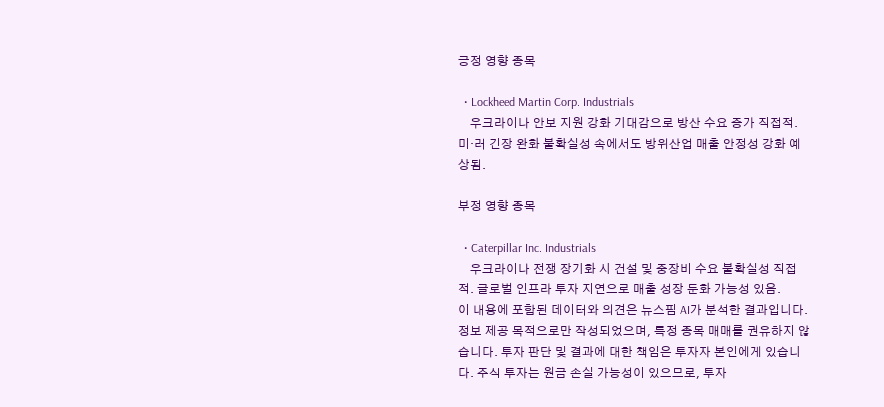긍정 영향 종목

  • Lockheed Martin Corp. Industrials
    우크라이나 안보 지원 강화 기대감으로 방산 수요 증가 직접적. 미·러 긴장 완화 불확실성 속에서도 방위산업 매출 안정성 강화 예상됨.

부정 영향 종목

  • Caterpillar Inc. Industrials
    우크라이나 전쟁 장기화 시 건설 및 중장비 수요 불확실성 직접적. 글로벌 인프라 투자 지연으로 매출 성장 둔화 가능성 있음.
이 내용에 포함된 데이터와 의견은 뉴스핌 AI가 분석한 결과입니다. 정보 제공 목적으로만 작성되었으며, 특정 종목 매매를 권유하지 않습니다. 투자 판단 및 결과에 대한 책임은 투자자 본인에게 있습니다. 주식 투자는 원금 손실 가능성이 있으므로, 투자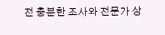전 충분한 조사와 전문가 상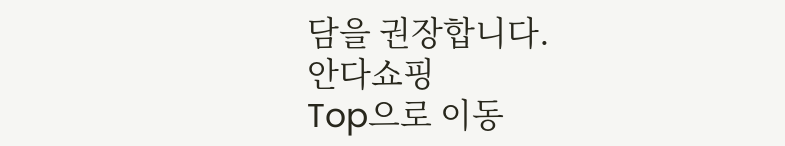담을 권장합니다.
안다쇼핑
Top으로 이동